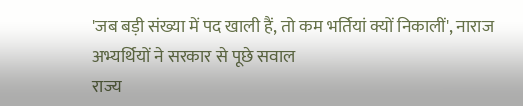'जब बड़ी संख्या में पद खाली हैं, तो कम भर्तियां क्यों निकालीं', नाराज अभ्यर्थियों ने सरकार से पूछे सवाल
राज्य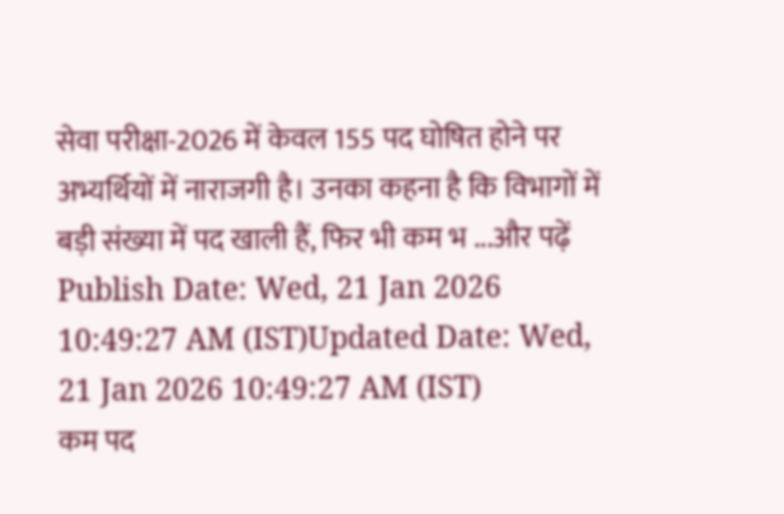सेवा परीक्षा-2026 में केवल 155 पद घोषित होने पर अभ्यर्थियों में नाराजगी है। उनका कहना है कि विभागों में बड़ी संख्या में पद खाली हैं, फिर भी कम भ ...और पढ़ें
Publish Date: Wed, 21 Jan 2026 10:49:27 AM (IST)Updated Date: Wed, 21 Jan 2026 10:49:27 AM (IST)
कम पद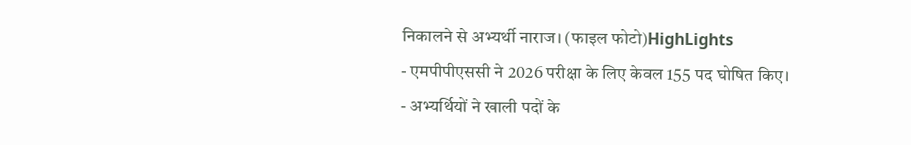निकालने से अभ्यर्थी नाराज। (फाइल फोटो)HighLights
- एमपीपीएससी ने 2026 परीक्षा के लिए केवल 155 पद घोषित किए।
- अभ्यर्थियों ने खाली पदों के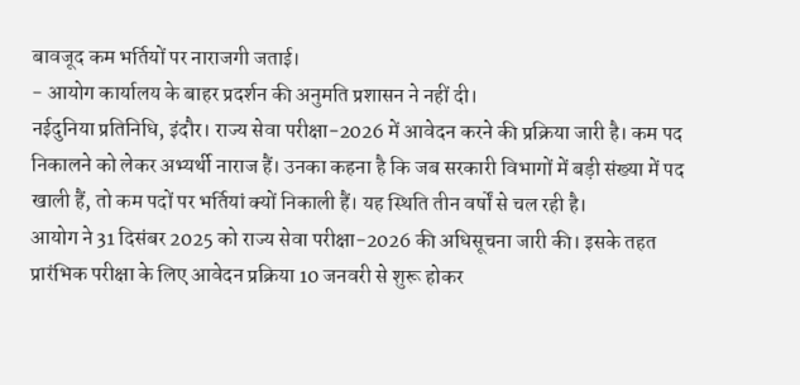बावजूद कम भर्तियों पर नाराजगी जताई।
- आयोग कार्यालय के बाहर प्रदर्शन की अनुमति प्रशासन ने नहीं दी।
नईदुनिया प्रतिनिधि, इंदौर। राज्य सेवा परीक्षा-2026 में आवेदन करने की प्रक्रिया जारी है। कम पद निकालने को लेकर अभ्यर्थी नाराज हैं। उनका कहना है कि जब सरकारी विभागों में बड़ी संख्या में पद खाली हैं, तो कम पदों पर भर्तियां क्यों निकाली हैं। यह स्थिति तीन वर्षों से चल रही है।
आयोग ने 31 दिसंबर 2025 को राज्य सेवा परीक्षा-2026 की अधिसूचना जारी की। इसके तहत प्रारंभिक परीक्षा के लिए आवेदन प्रक्रिया 10 जनवरी से शुरू होकर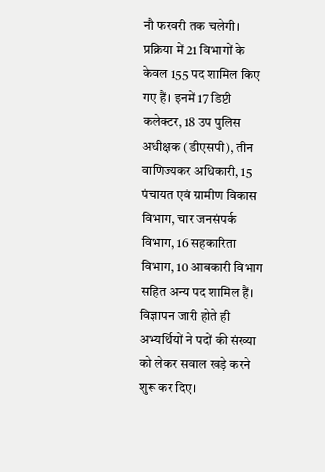नौ फरवरी तक चलेगी। प्रक्रिया में 21 विभागों के केवल 155 पद शामिल किए गए हैं। इनमें 17 डिप्टी कलेक्टर, 18 उप पुलिस अधीक्षक (डीएसपी), तीन वाणिज्यकर अधिकारी, 15 पंचायत एवं ग्रामीण विकास विभाग, चार जनसंपर्क विभाग, 16 सहकारिता विभाग, 10 आबकारी विभाग सहित अन्य पद शामिल हैं। विज्ञापन जारी होते ही अभ्यर्थियों ने पदों की संख्या को लेकर सवाल खड़े करने शुरू कर दिए।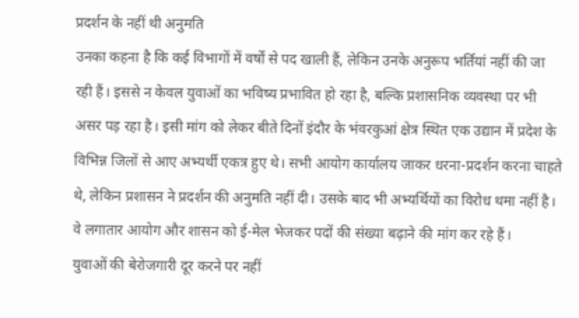प्रदर्शन के नहीं थी अनुमति
उनका कहना है कि कई विभागों में वर्षों से पद खाली हैं, लेकिन उनके अनुरूप भर्तियां नहीं की जा रही हैं। इससे न केवल युवाओं का भविष्य प्रभावित हो रहा है, बल्कि प्रशासनिक व्यवस्था पर भी असर पड़ रहा है। इसी मांग को लेकर बीते दिनों इंदौर के भंवरकुआं क्षेत्र स्थित एक उद्यान में प्रदेश के विभिन्न जिलों से आए अभ्यर्थी एकत्र हुए थे। सभी आयोग कार्यालय जाकर धरना-प्रदर्शन करना चाहते थे, लेकिन प्रशासन ने प्रदर्शन की अनुमति नहीं दी। उसके बाद भी अभ्यर्थियों का विरोध थमा नहीं है। वे लगातार आयोग और शासन को ई-मेल भेजकर पदों की संख्या बढ़ाने की मांग कर रहे हैं।
युवाओं की बेरोजगारी दूर करने पर नहीं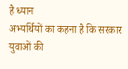है ध्यान
अभ्यर्थियों का कहना है कि सरकार युवाओं की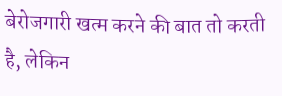बेरोजगारी खत्म करने की बात तो करती है, लेकिन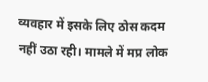व्यवहार में इसके लिए ठोस कदम नहीं उठा रही। मामले में मप्र लोक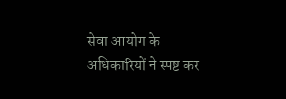सेवा आयोग के अधिकारियों ने स्पष्ट कर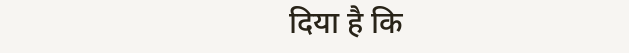दिया है कि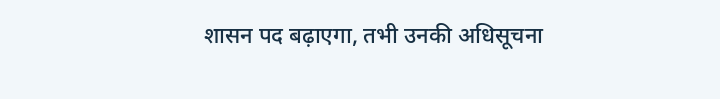शासन पद बढ़ाएगा, तभी उनकी अधिसूचना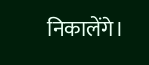निकालेंगे।